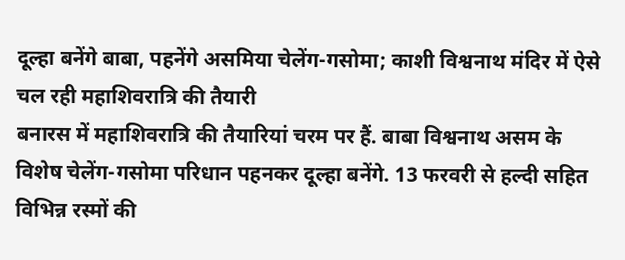दूल्हा बनेंगे बाबा, पहनेंगे असमिया चेलेंग-गसोमा; काशी विश्वनाथ मंदिर में ऐसे चल रही महाशिवरात्रि की तैयारी
बनारस में महाशिवरात्रि की तैयारियां चरम पर हैं. बाबा विश्वनाथ असम के विशेष चेलेंग-गसोमा परिधान पहनकर दूल्हा बनेंगे. 13 फरवरी से हल्दी सहित विभिन्न रस्मों की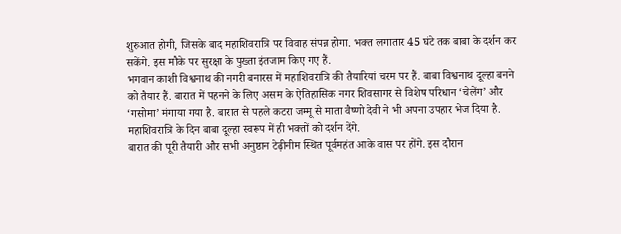शुरुआत होगी, जिसके बाद महाशिवरात्रि पर विवाह संपन्न होगा. भक्त लगातार 45 घंटे तक बाबा के दर्शन कर सकेंगे. इस मौके पर सुरक्षा के पुख्ता इंतजाम किए गए हैं.
भगवान काशी विश्वनाथ की नगरी बनारस में महाशिवरात्रि की तैयारियां चरम पर हैं. बाबा विश्वनाथ दूल्हा बनने को तैयार हैं. बारात में पहनने के लिए असम के ऐतिहासिक नगर शिवसागर से विशेष परिधान ‘चेलेंग’ और ‘गसोमा’ मंगाया गया है. बारात से पहले कटरा जम्मू से माता वैष्णो देवी ने भी अपना उपहार भेज दिया है. महाशिवरात्रि के दिन बाबा दूल्हा स्वरूप में ही भक्तों को दर्शन देंगे.
बारात की पूरी तैयारी और सभी अनुष्ठान टेढ़ीनीम स्थित पूर्वमहंत आके वास पर होंगे. इस दौरान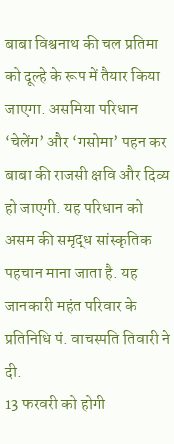बाबा विश्वनाथ की चल प्रतिमा को दूल्हे के रूप में तैयार किया जाएगा. असमिया परिधान ‘चेलेंग’ और ‘गसोमा’ पहन कर बाबा की राजसी क्षवि और दिव्य हो जाएगी. यह परिधान को असम की समृद्ध सांस्कृतिक पहचान माना जाता है. यह जानकारी महंत परिवार के प्रतिनिधि पं. वाचस्पति तिवारी ने दी.
13 फरवरी को होगी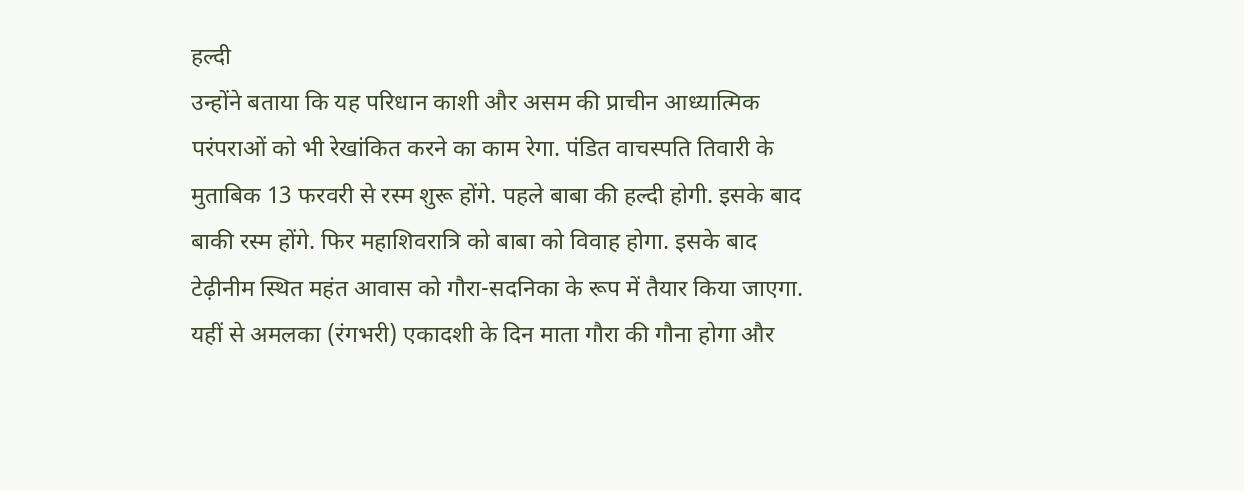हल्दी
उन्होंने बताया कि यह परिधान काशी और असम की प्राचीन आध्यात्मिक परंपराओं को भी रेखांकित करने का काम रेगा. पंडित वाचस्पति तिवारी के मुताबिक 13 फरवरी से रस्म शुरू होंगे. पहले बाबा की हल्दी होगी. इसके बाद बाकी रस्म होंगे. फिर महाशिवरात्रि को बाबा को विवाह होगा. इसके बाद टेढ़ीनीम स्थित महंत आवास को गौरा-सदनिका के रूप में तैयार किया जाएगा. यहीं से अमलका (रंगभरी) एकादशी के दिन माता गौरा की गौना होगा और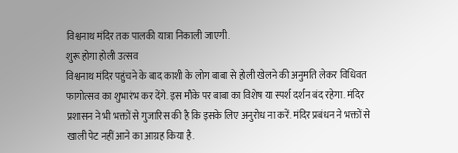विश्वनाथ मंदिर तक पालकी यात्रा निकाली जाएगी.
शुरू होगा होली उत्सव
विश्वनाथ मंदिर पहुंचने के बाद काशी के लोग बाबा से होली खेलने की अनुमति लेकर विधिवत फागोत्सव का शुभारंभ कर देंगे. इस मौके पर बाबा का विशेष या स्पर्श दर्शन बंद रहेगा. मंदिर प्रशासन ने भी भक्तों से गुजारिस की है कि इसके लिए अनुरोध ना करें. मंदिर प्रबंधन ने भक्तों से खाली पेट नहीं आने का आग्रह किया है.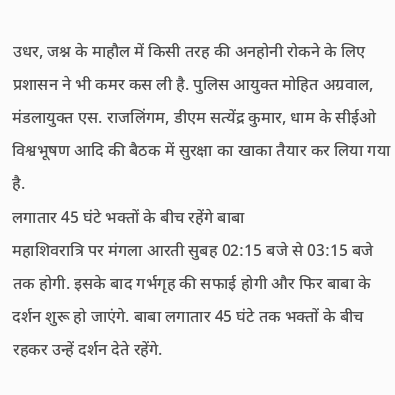उधर, जश्न के माहौल में किसी तरह की अनहोनी रोकने के लिए प्रशासन ने भी कमर कस ली है. पुलिस आयुक्त मोहित अग्रवाल, मंडलायुक्त एस. राजलिंगम, डीएम सत्येंद्र कुमार, धाम के सीईओ विश्वभूषण आदि की बैठक में सुरक्षा का खाका तैयार कर लिया गया है.
लगातार 45 घंटे भक्तों के बीच रहेंगे बाबा
महाशिवरात्रि पर मंगला आरती सुबह 02:15 बजे से 03:15 बजे तक होगी. इसके बाद गर्भगृह की सफाई होगी और फिर बाबा के दर्शन शुरू हो जाएंगे. बाबा लगातार 45 घंटे तक भक्तों के बीच रहकर उन्हें दर्शन देते रहेंगे.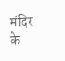मंदिर के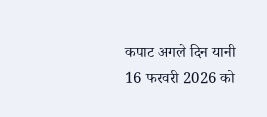कपाट अगले दिन यानी 16 फरवरी 2026 को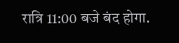रात्रि 11:00 बजे बंद होगा.